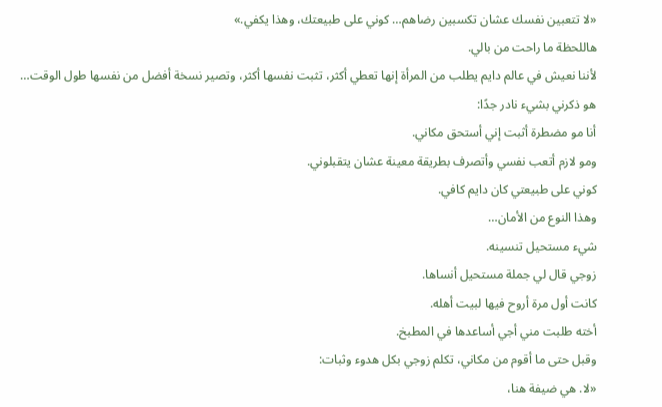«لا تتعبين نفسك عشان تكسبين رضاهم… كوني على طبيعتك، وهذا يكفي.»
هاللحظة ما راحت من بالي.
لأننا نعيش في عالم دايم يطلب من المرأة إنها تعطي أكثر، تثبت نفسها أكثر، وتصير نسخة أفضل من نفسها طول الوقت…
هو ذكرني بشيء نادر جدًا:
أنا مو مضطرة أثبت إني أستحق مكاني.
ومو لازم أتعب نفسي وأتصرف بطريقة معينة عشان يتقبلوني.
كوني على طبيعتي كان دايم كافي.
وهذا النوع من الأمان…
شيء مستحيل تنسينه.
زوجي قال لي جملة مستحيل أنساها.
كانت أول مرة أروح فيها لبيت أهله.
أخته طلبت مني أجي أساعدها في المطبخ.
وقبل حتى ما أقوم من مكاني، تكلم زوجي بكل هدوء وثبات:
«لا. هي ضيفة هنا،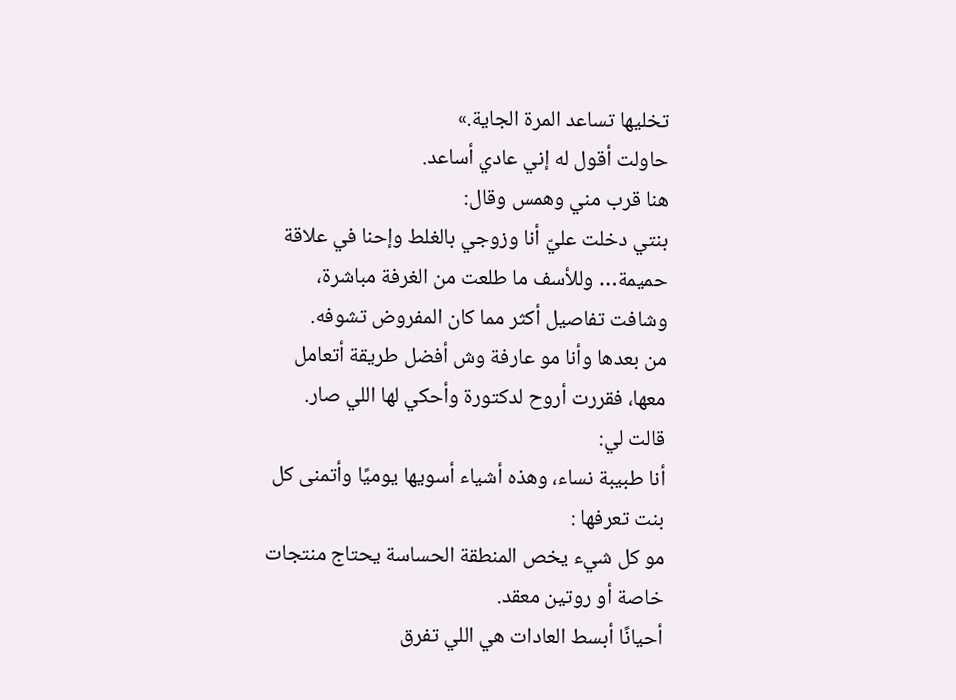تخليها تساعد المرة الجاية.»
حاولت أقول له إني عادي أساعد.
هنا قرب مني وهمس وقال:
بنتي دخلت عليّ أنا وزوجي بالغلط وإحنا في علاقة حميمة… وللأسف ما طلعت من الغرفة مباشرة، وشافت تفاصيل أكثر مما كان المفروض تشوفه.
من بعدها وأنا مو عارفة وش أفضل طريقة أتعامل معها، فقررت أروح لدكتورة وأحكي لها اللي صار.
قالت لي:
أنا طبيبة نساء، وهذه أشياء أسويها يوميًا وأتمنى كل بنت تعرفها :
مو كل شيء يخص المنطقة الحساسة يحتاج منتجات خاصة أو روتين معقد.
أحيانًا أبسط العادات هي اللي تفرق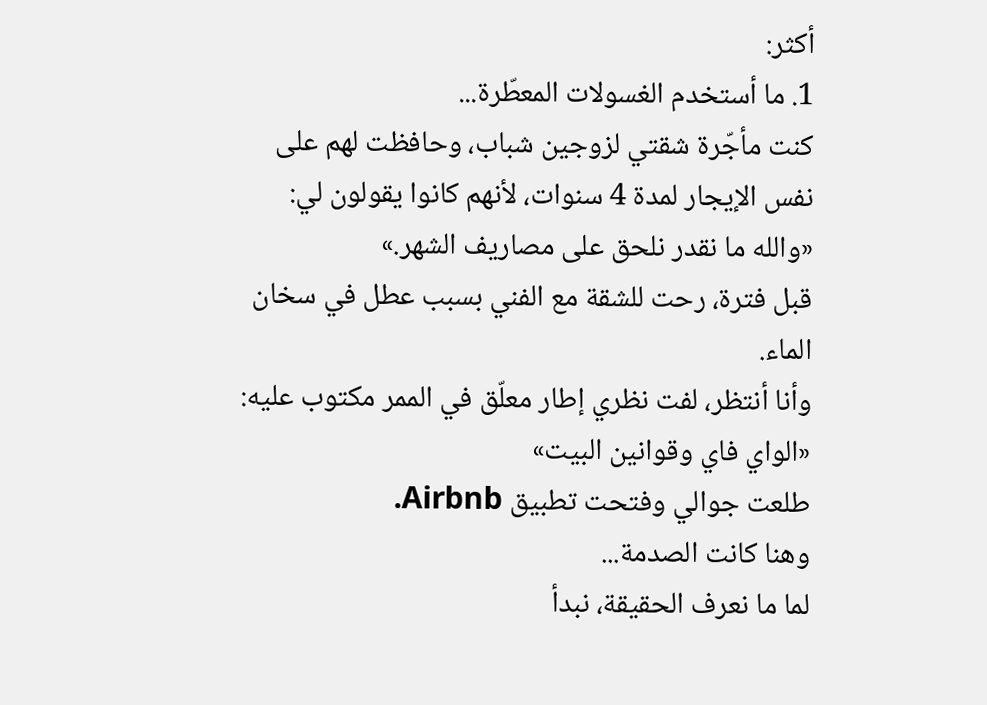أكثر:
1. ما أستخدم الغسولات المعطّرة...
كنت مأجّرة شقتي لزوجين شباب، وحافظت لهم على نفس الإيجار لمدة 4 سنوات، لأنهم كانوا يقولون لي:
«والله ما نقدر نلحق على مصاريف الشهر.»
قبل فترة، رحت للشقة مع الفني بسبب عطل في سخان الماء.
وأنا أنتظر، لفت نظري إطار معلّق في الممر مكتوب عليه:
«الواي فاي وقوانين البيت»
طلعت جوالي وفتحت تطبيق Airbnb.
وهنا كانت الصدمة...
لما ما نعرف الحقيقة، نبدأ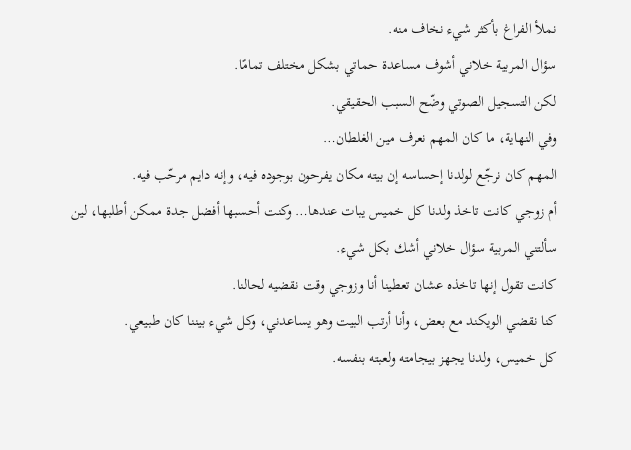نملأ الفراغ بأكثر شيء نخاف منه.
سؤال المربية خلاني أشوف مساعدة حماتي بشكل مختلف تمامًا.
لكن التسجيل الصوتي وضّح السبب الحقيقي.
وفي النهاية، ما كان المهم نعرف مين الغلطان…
المهم كان نرجّع لولدنا إحساسه إن بيته مكان يفرحون بوجوده فيه، وإنه دايم مرحّب فيه.
أم زوجي كانت تاخذ ولدنا كل خميس يبات عندها… وكنت أحسبها أفضل جدة ممكن أطلبها، لين سألتني المربية سؤال خلاني أشك بكل شيء.
كانت تقول إنها تاخذه عشان تعطينا أنا وزوجي وقت نقضيه لحالنا.
كنا نقضي الويكند مع بعض، وأنا أرتب البيت وهو يساعدني، وكل شيء بيننا كان طبيعي.
كل خميس، ولدنا يجهز بيجامته ولعبته بنفسه.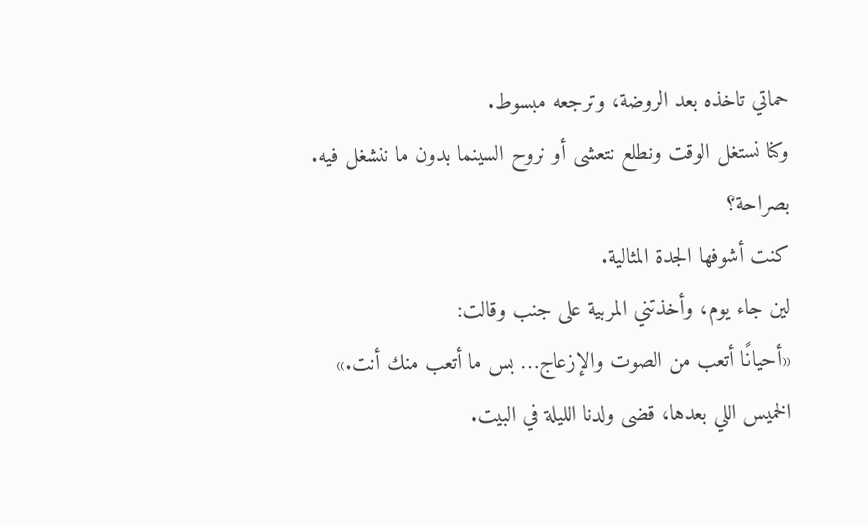حماتي تاخذه بعد الروضة، وترجعه مبسوط.
وكنا نستغل الوقت ونطلع نتعشى أو نروح السينما بدون ما ننشغل فيه.
بصراحة؟
كنت أشوفها الجدة المثالية.
لين جاء يوم، وأخذتني المربية على جنب وقالت:
«أحيانًا أتعب من الصوت والإزعاج… بس ما أتعب منك أنت.»
الخميس اللي بعدها، قضى ولدنا الليلة في البيت.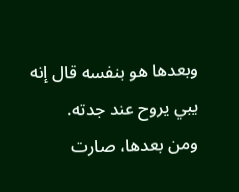وبعدها هو بنفسه قال إنه يبي يروح عند جدته.
ومن بعدها، صارت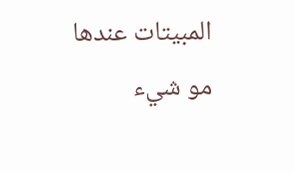المبيتات عندها مو شيء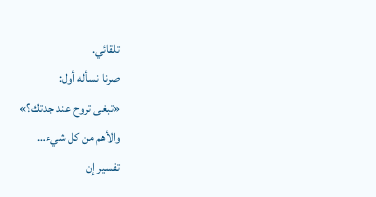تلقائي.
صرنا نسأله أول:
«تبغى تروح عند جدتك؟»
والأهم من كل شيء…
تفسير إن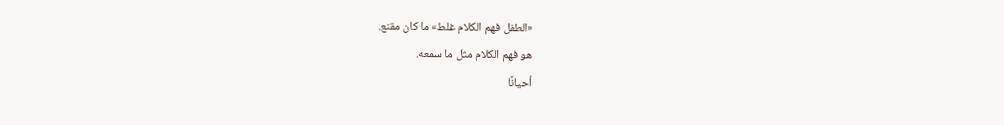«الطفل فهم الكلام غلط» ما كان مقنع.
هو فهم الكلام مثل ما سمعه.
أحيانًا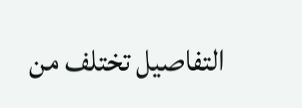التفاصيل تختلف من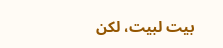بيت لبيت، لكن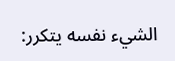الشيء نفسه يتكرر: